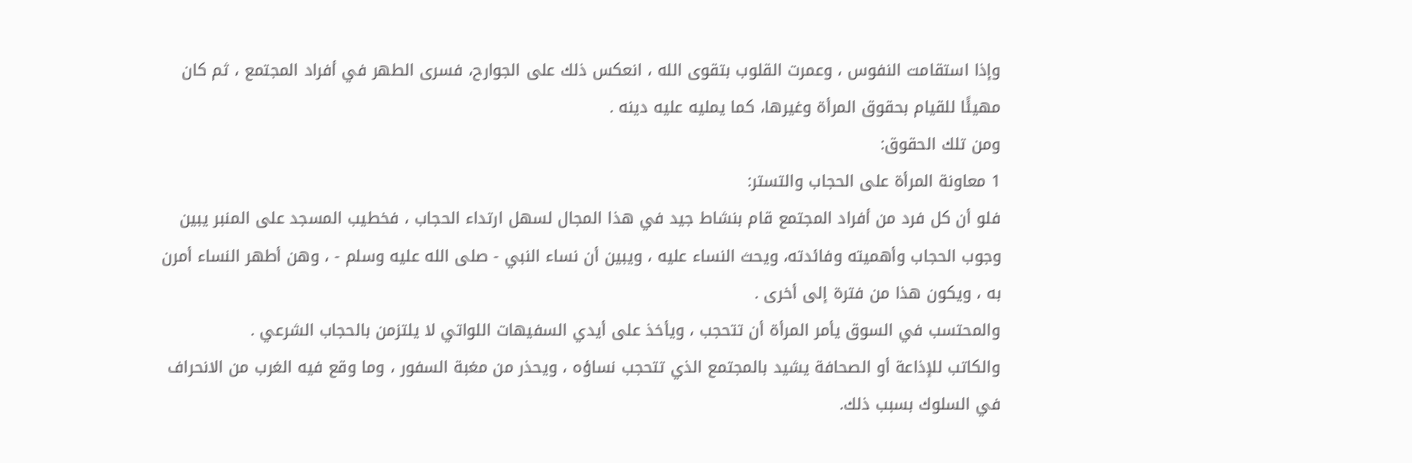وإذا استقامت النفوس ، وعمرت القلوب بتقوى الله ، انعكس ذلك على الجوارح، فسرى الطهر في أفراد المجتمع ، ثم كان مهيئًا للقيام بحقوق المرأة وغيرها، كما يمليه عليه دينه .
ومن تلك الحقوق:
1 معاونة المرأة على الحجاب والتستر:
فلو أن كل فرد من أفراد المجتمع قام بنشاط جيد في هذا المجال لسهل ارتداء الحجاب ، فخطيب المسجد على المنبر يبين وجوب الحجاب وأهميته وفائدته، ويحث النساء عليه ، ويبين أن نساء النبي - صلى الله عليه وسلم - ، وهن أطهر النساء أمرن به ، ويكون هذا من فترة إلى أخرى .
والمحتسب في السوق يأمر المرأة أن تتحجب ، ويأخذ على أيدي السفيهات اللواتي لا يلتزمن بالحجاب الشرعي .
والكاتب للإذاعة أو الصحافة يشيد بالمجتمع الذي تتحجب نساؤه ، ويحذر من مغبة السفور ، وما وقع فيه الغرب من الانحراف في السلوك بسبب ذلك.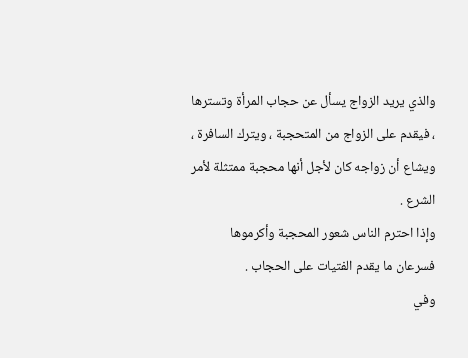والذي يريد الزواج يسأل عن حجاب المرأة وتسترها ، فيقدم على الزواج من المتحجبة ، ويترك السافرة ، ويشاع أن زواجه كان لأجل أنها محجبة ممتثلة لأمر الشرع .
وإذا احترم الناس شعور المحجبة وأكرموها فسرعان ما يقدم الفتيات على الحجاب .
وفي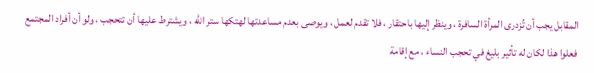المقابل يجب أن تُزدرى المرأة السافرة ، وينظر إليها باحتقار ، فلا تقدم لعمل ، ويوصى بعدم مساعدتها لهتكها ستر الله ، ويشترط عليها أن تتحجب ، ولو أن أفراد المجتمع فعلوا هذا لكان له تأثير بليغ في تحجب النساء ، مع إقامة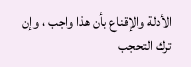الأدلة والإقناع بأن هذا واجب ، وإن ترك التحجب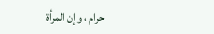حرام ، وإن المرأة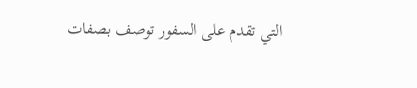التي تقدم على السفور توصف بصفات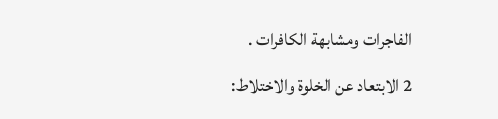الفاجرات ومشابهة الكافرات .
2 الابتعاد عن الخلوة والاختلاط: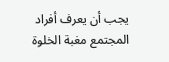يجب أن يعرف أفراد المجتمع مغبة الخلوة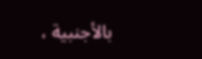بالأجنبية ،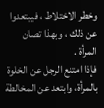وخطر الاختلاط ، فيبتعدوا عن ذلك ، وبهذا تصان المرأة .
فإذا امتنع الرجل عن الخلوة بالمرأة، وابتعد عن المخالطة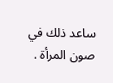ساعد ذلك في صون المرأة .